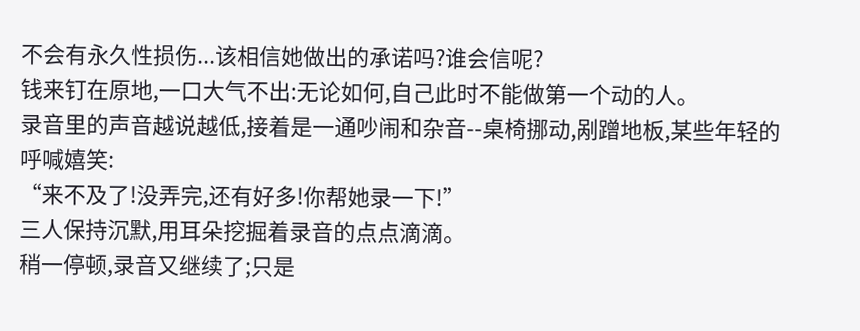不会有永久性损伤...该相信她做出的承诺吗?谁会信呢?
钱来钉在原地,一口大气不出:无论如何,自己此时不能做第一个动的人。
录音里的声音越说越低,接着是一通吵闹和杂音--桌椅挪动,剐蹭地板,某些年轻的呼喊嬉笑:
“来不及了!没弄完,还有好多!你帮她录一下!”
三人保持沉默,用耳朵挖掘着录音的点点滴滴。
稍一停顿,录音又继续了;只是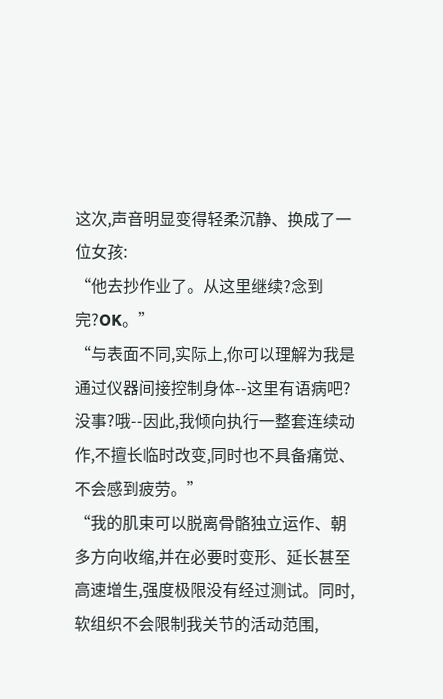这次,声音明显变得轻柔沉静、换成了一位女孩:
“他去抄作业了。从这里继续?念到完?OK。”
“与表面不同,实际上,你可以理解为我是通过仪器间接控制身体--这里有语病吧?没事?哦--因此,我倾向执行一整套连续动作,不擅长临时改变,同时也不具备痛觉、不会感到疲劳。”
“我的肌束可以脱离骨骼独立运作、朝多方向收缩,并在必要时变形、延长甚至高速增生,强度极限没有经过测试。同时,软组织不会限制我关节的活动范围,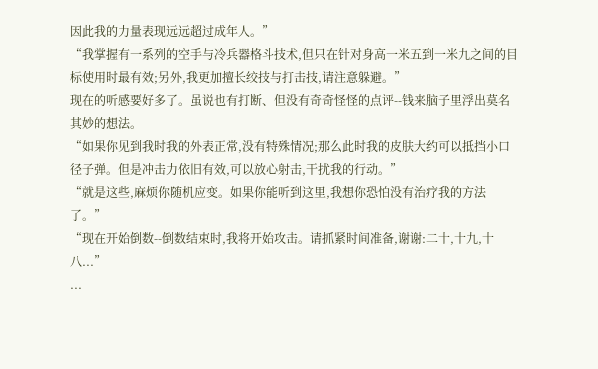因此我的力量表现远远超过成年人。”
“我掌握有一系列的空手与冷兵器格斗技术,但只在针对身高一米五到一米九之间的目标使用时最有效;另外,我更加擅长绞技与打击技,请注意躲避。”
现在的听感要好多了。虽说也有打断、但没有奇奇怪怪的点评--钱来脑子里浮出莫名其妙的想法。
“如果你见到我时我的外表正常,没有特殊情况;那么此时我的皮肤大约可以抵挡小口径子弹。但是冲击力依旧有效,可以放心射击,干扰我的行动。”
“就是这些,麻烦你随机应变。如果你能听到这里,我想你恐怕没有治疗我的方法了。”
“现在开始倒数--倒数结束时,我将开始攻击。请抓紧时间准备,谢谢:二十,十九,十八...”
...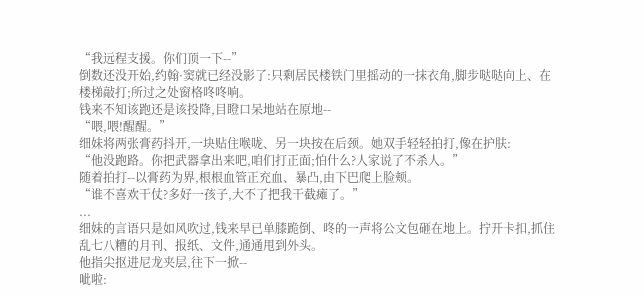“我远程支援。你们顶一下--”
倒数还没开始,约翰·窦就已经没影了:只剩居民楼铁门里摇动的一抹衣角,脚步哒哒向上、在楼梯敲打;所过之处窗格咚咚响。
钱来不知该跑还是该投降,目瞪口呆地站在原地--
“喂,喂!醒醒。”
细妹将两张膏药抖开,一块贴住喉咙、另一块按在后颈。她双手轻轻拍打,像在护肤:
“他没跑路。你把武器拿出来吧,咱们打正面;怕什么?人家说了不杀人。”
随着拍打--以膏药为界,根根血管正充血、暴凸,由下巴爬上脸颊。
“谁不喜欢干仗?多好一孩子,大不了把我干截瘫了。”
...
细妹的言语只是如风吹过,钱来早已单膝跪倒、咚的一声将公文包砸在地上。拧开卡扣,抓住乱七八糟的月刊、报纸、文件,通通甩到外头。
他指尖抠进尼龙夹层,往下一掀--
呲啦: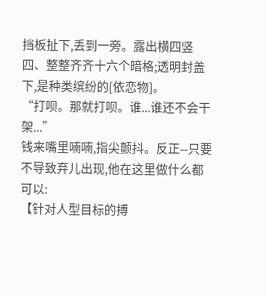挡板扯下,丢到一旁。露出横四竖四、整整齐齐十六个暗格;透明封盖下,是种类缤纷的[依恋物]。
“打呗。那就打呗。谁...谁还不会干架...”
钱来嘴里喃喃,指尖颤抖。反正--只要不导致弃儿出现,他在这里做什么都可以:
【针对人型目标的搏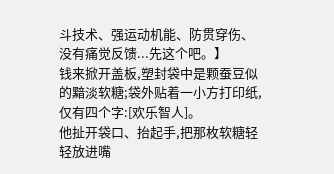斗技术、强运动机能、防贯穿伤、没有痛觉反馈...先这个吧。】
钱来掀开盖板,塑封袋中是颗蚕豆似的黯淡软糖;袋外贴着一小方打印纸,仅有四个字:[欢乐智人]。
他扯开袋口、抬起手,把那枚软糖轻轻放进嘴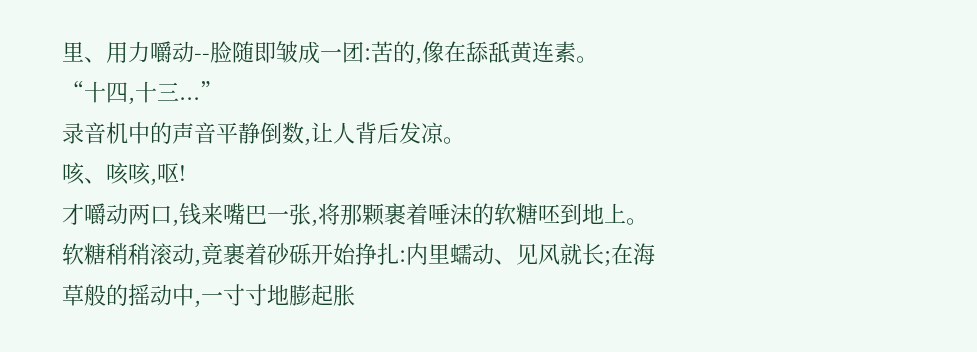里、用力嚼动--脸随即皱成一团:苦的,像在舔舐黄连素。
“十四,十三...”
录音机中的声音平静倒数,让人背后发凉。
咳、咳咳,呕!
才嚼动两口,钱来嘴巴一张,将那颗裹着唾沫的软糖呸到地上。
软糖稍稍滚动,竟裹着砂砾开始挣扎:内里蠕动、见风就长;在海草般的摇动中,一寸寸地膨起胀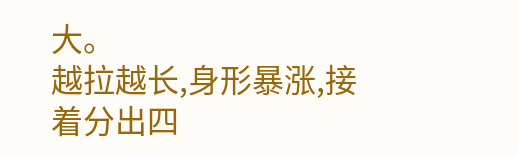大。
越拉越长,身形暴涨,接着分出四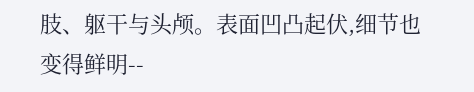肢、躯干与头颅。表面凹凸起伏,细节也变得鲜明--